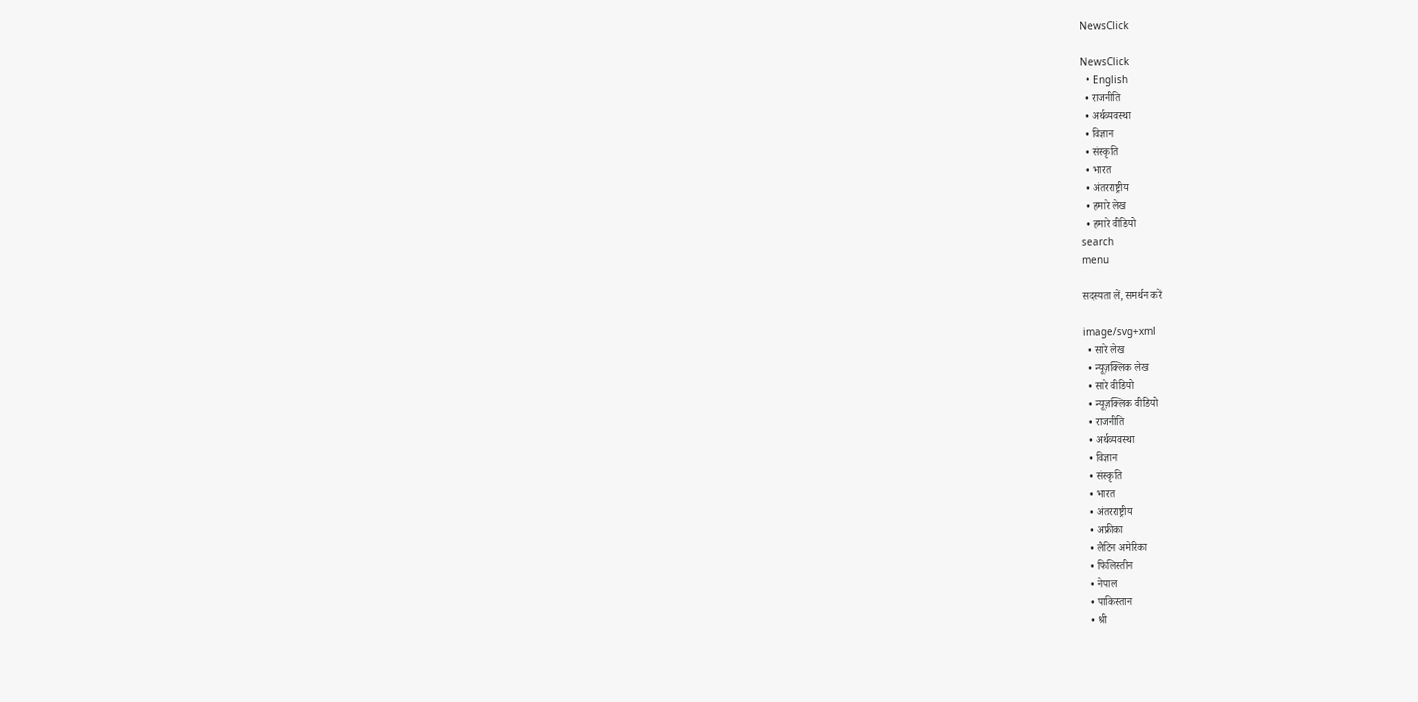NewsClick

NewsClick
  • English
  • राजनीति
  • अर्थव्यवस्था
  • विज्ञान
  • संस्कृति
  • भारत
  • अंतरराष्ट्रीय
  • हमारे लेख
  • हमारे वीडियो
search
menu

सदस्यता लें, समर्थन करें

image/svg+xml
  • सारे लेख
  • न्यूज़क्लिक लेख
  • सारे वीडियो
  • न्यूज़क्लिक वीडियो
  • राजनीति
  • अर्थव्यवस्था
  • विज्ञान
  • संस्कृति
  • भारत
  • अंतरराष्ट्रीय
  • अफ्रीका
  • लैटिन अमेरिका
  • फिलिस्तीन
  • नेपाल
  • पाकिस्तान
  • श्री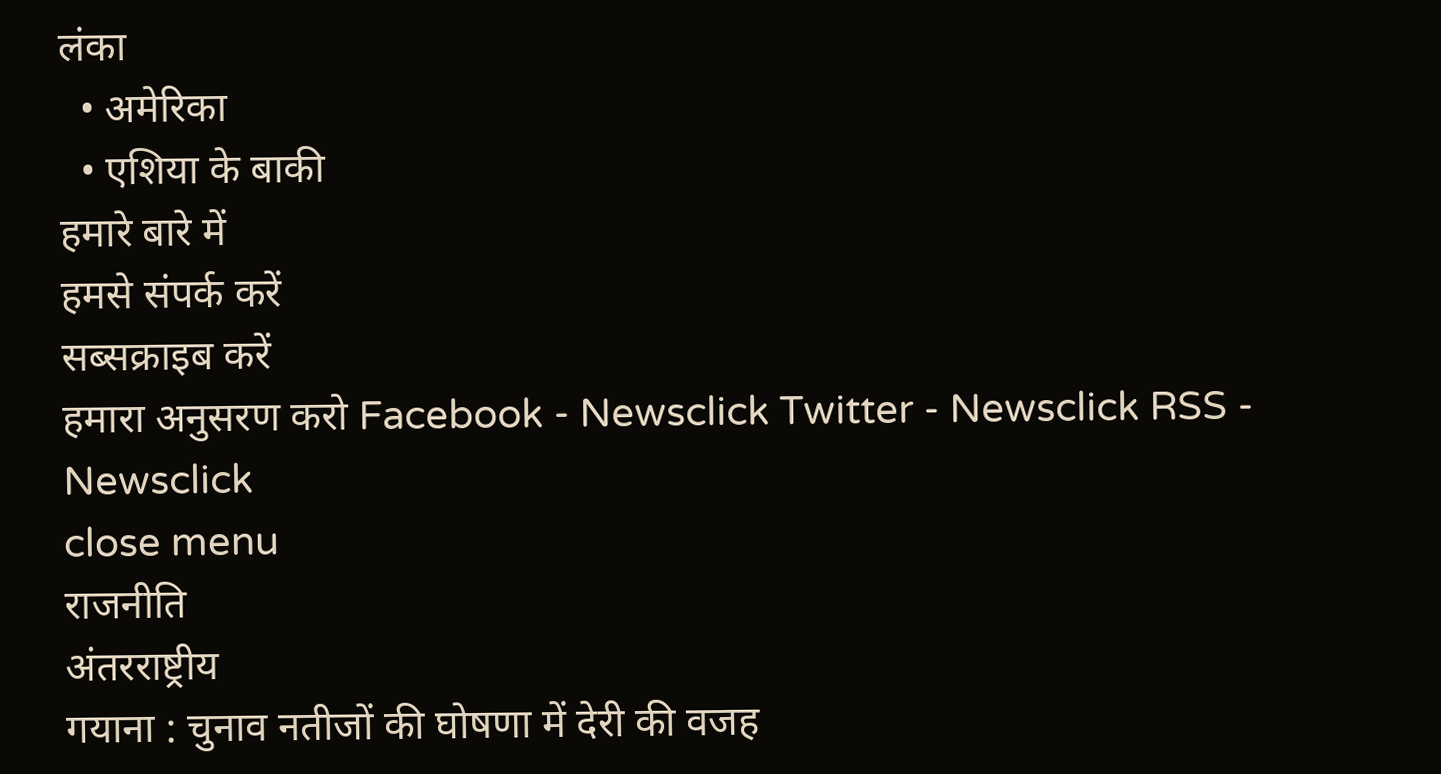लंका
  • अमेरिका
  • एशिया के बाकी
हमारे बारे में
हमसे संपर्क करें
सब्सक्राइब करें
हमारा अनुसरण करो Facebook - Newsclick Twitter - Newsclick RSS - Newsclick
close menu
राजनीति
अंतरराष्ट्रीय
गयाना : चुनाव नतीजों की घोषणा में देरी की वजह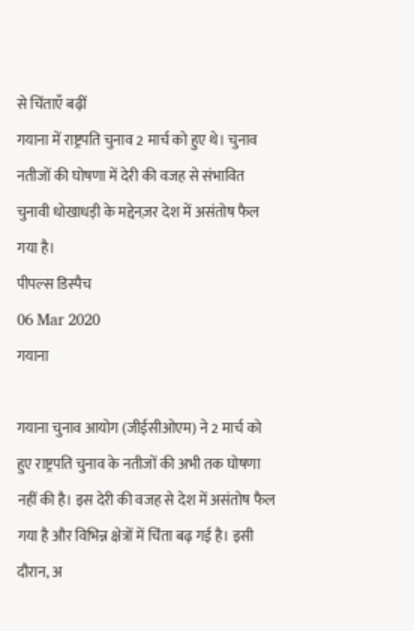से चिंताएँ बढ़ीं
गयाना में राष्ट्रपति चुनाव 2 मार्च को हुए थे। चुनाव नतीजों की घोषणा में देरी की वजह से संभावित चुनावी धोखाधड़ी के मद्देनज़र देश में असंतोष फैल गया है।
पीपल्स डिस्पैच
06 Mar 2020
गयाना

गयाना चुनाव आयोग (जीईसीओएम) ने 2 मार्च को हुए राष्ट्रपति चुनाव के नतीजों की अभी तक घोषणा नहीं की है। इस देरी की वजह से देश में असंतोष फैल गया है और विभिन्न क्षेत्रों में चिंता बढ़ गई है। इसी दौरान, अ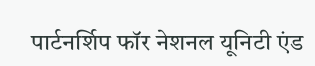पार्टनर्शिप फॉर नेशनल यूनिटी एंड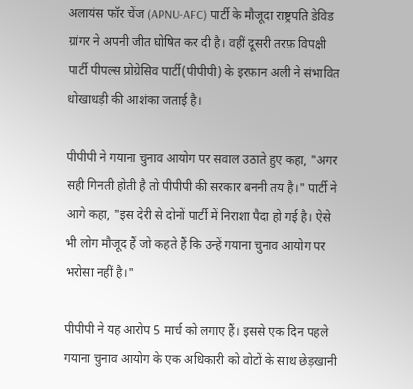अलायंस फॉर चेंज (APNU-AFC) पार्टी के मौजूदा राष्ट्रपति डेविड ग्रांगर ने अपनी जीत घोषित कर दी है। वहीं दूसरी तरफ़ विपक्षी पार्टी पीपल्स प्रोग्रेसिव पार्टी(पीपीपी) के इरफ़ान अली ने संभावित धोखाधड़ी की आशंका जताई है।

पीपीपी ने गयाना चुनाव आयोग पर सवाल उठाते हुए कहा, "अगर सही गिनती होती है तो पीपीपी की सरकार बननी तय है।" पार्टी ने आगे कहा, "इस देरी से दोनों पार्टी में निराशा पैदा हो गई है। ऐसे भी लोग मौजूद हैं जो कहते हैं कि उन्हें गयाना चुनाव आयोग पर भरोसा नहीं है।"

पीपीपी ने यह आरोप 5 मार्च को लगाए हैं। इससे एक दिन पहले गयाना चुनाव आयोग के एक अधिकारी को वोटों के साथ छेड़खानी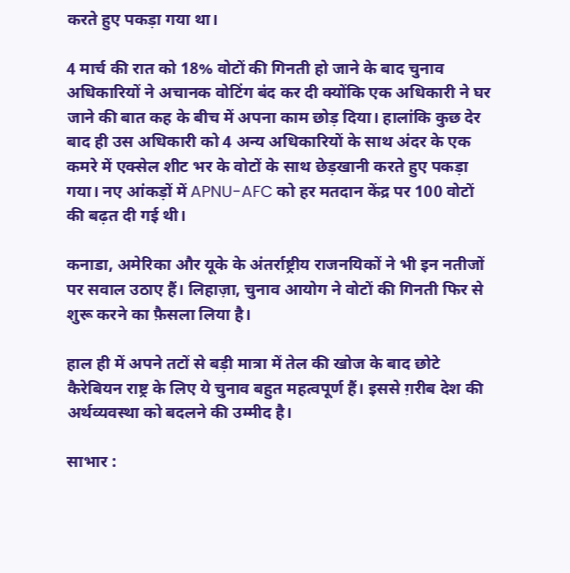करते हुए पकड़ा गया था।

4 मार्च की रात को 18% वोटों की गिनती हो जाने के बाद चुनाव अधिकारियों ने अचानक वोटिंग बंद कर दी क्योंकि एक अधिकारी ने घर जाने की बात कह के बीच में अपना काम छोड़ दिया। हालांकि कुछ देर बाद ही उस अधिकारी को 4 अन्य अधिकारियों के साथ अंदर के एक कमरे में एक्सेल शीट भर के वोटों के साथ छेड़खानी करते हुए पकड़ा गया। नए आंकड़ों में APNU-AFC को हर मतदान केंद्र पर 100 वोटों की बढ़त दी गई थी।

कनाडा, अमेरिका और यूके के अंतर्राष्ट्रीय राजनयिकों ने भी इन नतीजों पर सवाल उठाए हैं। लिहाज़ा, चुनाव आयोग ने वोटों की गिनती फिर से शुरू करने का फ़ैसला लिया है।

हाल ही में अपने तटों से बड़ी मात्रा में तेल की खोज के बाद छोटे कैरेबियन राष्ट्र के लिए ये चुनाव बहुत महत्वपूर्ण हैं। इससे ग़रीब देश की अर्थव्यवस्था को बदलने की उम्मीद है।

साभार :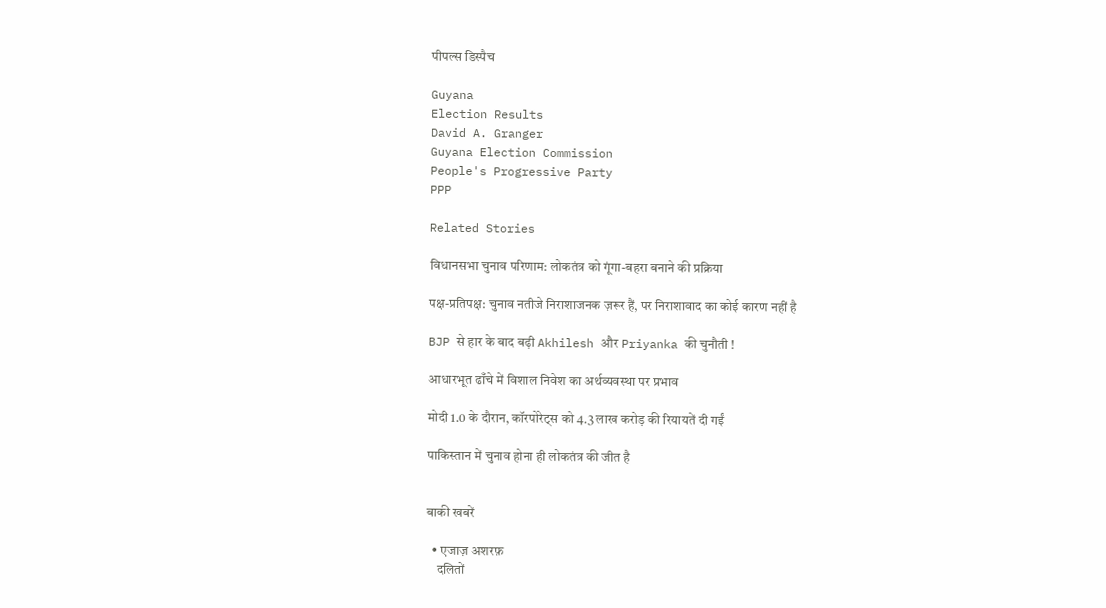पीपल्स डिस्पैच

Guyana
Election Results
David A. Granger
Guyana Election Commission
People's Progressive Party
PPP

Related Stories

विधानसभा चुनाव परिणाम: लोकतंत्र को गूंगा-बहरा बनाने की प्रक्रिया

पक्ष-प्रतिपक्ष: चुनाव नतीजे निराशाजनक ज़रूर हैं, पर निराशावाद का कोई कारण नहीं है

BJP से हार के बाद बढ़ी Akhilesh और Priyanka की चुनौती !

आधारभूत ढाँचे में विशाल निवेश का अर्थव्यवस्था पर प्रभाव

मोदी 1.0 के दौरान, कॉरपोरेट्स को 4.3 लाख करोड़ की रियायतें दी गईं

पाकिस्तान में चुनाव होना ही लोकतंत्र की जीत है


बाकी खबरें

  • एजाज़ अशरफ़
    दलितों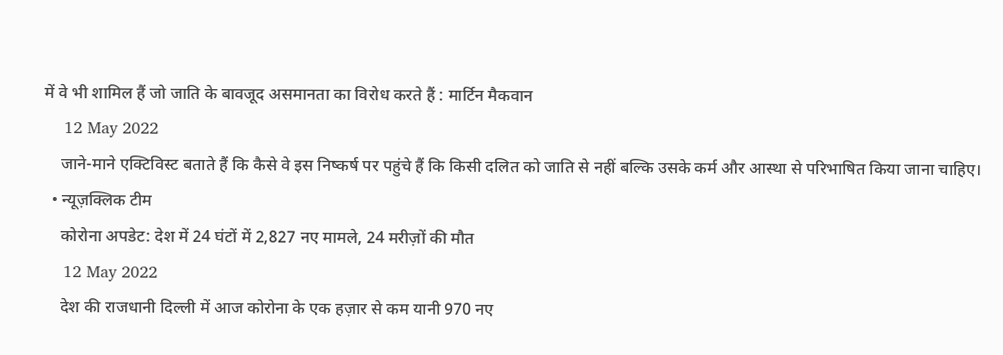में वे भी शामिल हैं जो जाति के बावजूद असमानता का विरोध करते हैं : मार्टिन मैकवान
    12 May 2022
    जाने-माने एक्टिविस्ट बताते हैं कि कैसे वे इस निष्कर्ष पर पहुंचे हैं कि किसी दलित को जाति से नहीं बल्कि उसके कर्म और आस्था से परिभाषित किया जाना चाहिए।
  • न्यूज़क्लिक टीम
    कोरोना अपडेट: देश में 24 घंटों में 2,827 नए मामले, 24 मरीज़ों की मौत
    12 May 2022
    देश की राजधानी दिल्ली में आज कोरोना के एक हज़ार से कम यानी 970 नए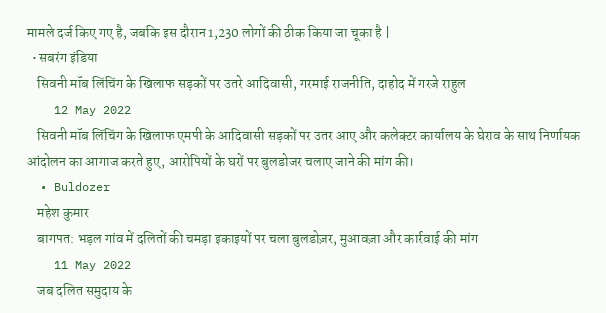मामले दर्ज किए गए है, जबकि इस दौरान 1,230 लोगों की ठीक किया जा चूका है |
  • सबरंग इंडिया
    सिवनी मॉब लिंचिंग के खिलाफ सड़कों पर उतरे आदिवासी, गरमाई राजनीति, दाहोद में गरजे राहुल
    12 May 2022
    सिवनी मॉब लिंचिंग के खिलाफ एमपी के आदिवासी सड़कों पर उतर आए और कलेक्टर कार्यालय के घेराव के साथ निर्णायक आंदोलन का आगाज करते हुए, आरोपियों के घरों पर बुलडोजर चलाए जाने की मांग की।
  • Buldozer
    महेश कुमार
    बागपत: भड़ल गांव में दलितों की चमड़ा इकाइयों पर चला बुलडोज़र, मुआवज़ा और कार्रवाई की मांग
    11 May 2022
    जब दलित समुदाय के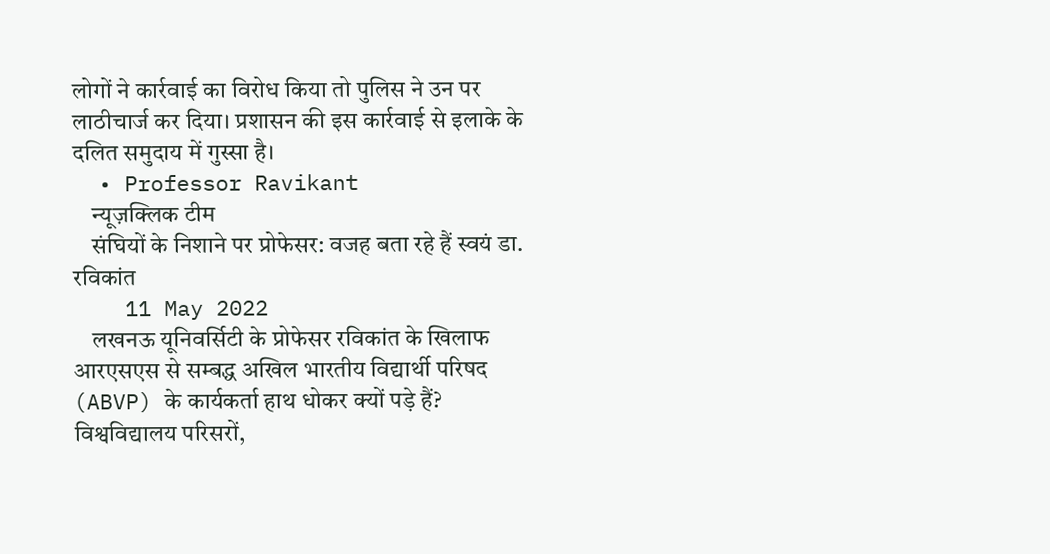लोगों ने कार्रवाई का विरोध किया तो पुलिस ने उन पर लाठीचार्ज कर दिया। प्रशासन की इस कार्रवाई से इलाके के दलित समुदाय में गुस्सा है।
  • Professor Ravikant
    न्यूज़क्लिक टीम
    संघियों के निशाने पर प्रोफेसर: वजह बता रहे हैं स्वयं डा. रविकांत
    11 May 2022
    लखनऊ यूनिवर्सिटी के प्रोफेसर रविकांत के खिलाफ आरएसएस से सम्बद्ध अखिल भारतीय विद्यार्थी परिषद (ABVP) के कार्यकर्ता हाथ धोकर क्यों पड़े हैं? विश्वविद्यालय परिसरों,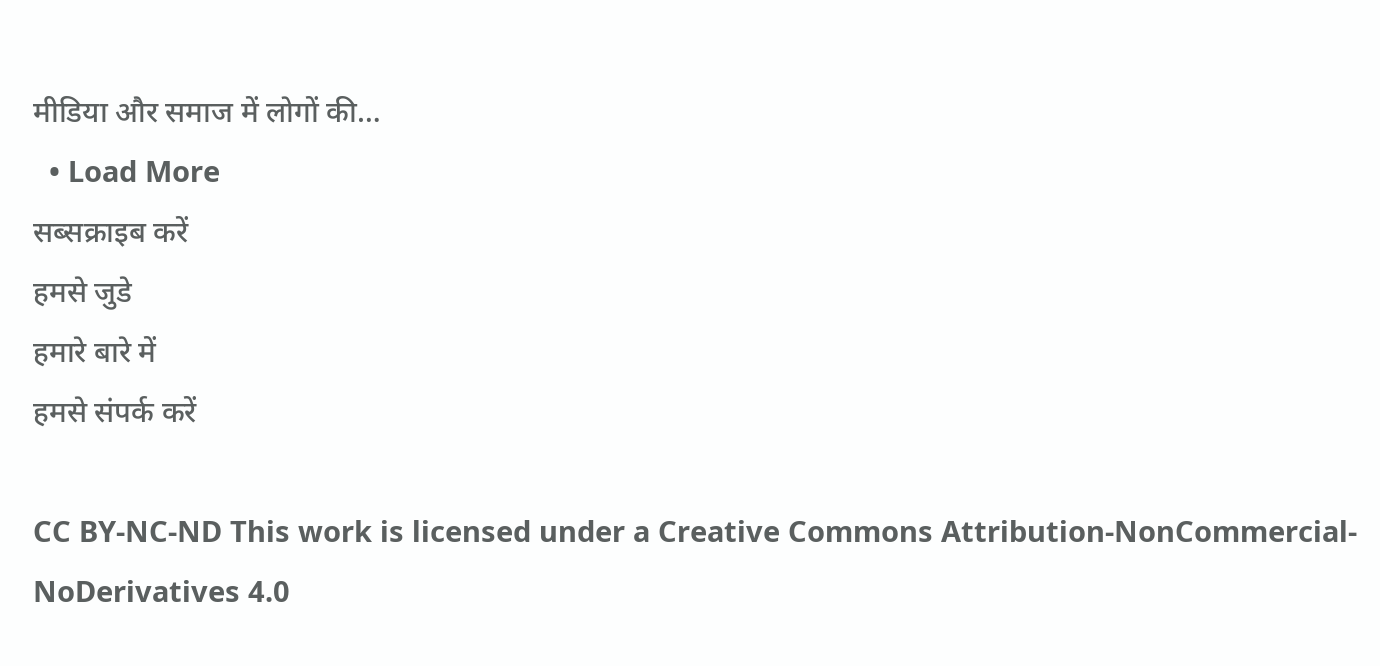मीडिया और समाज में लोगों की…
  • Load More
सब्सक्राइब करें
हमसे जुडे
हमारे बारे में
हमसे संपर्क करें

CC BY-NC-ND This work is licensed under a Creative Commons Attribution-NonCommercial-NoDerivatives 4.0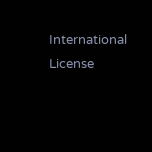International License